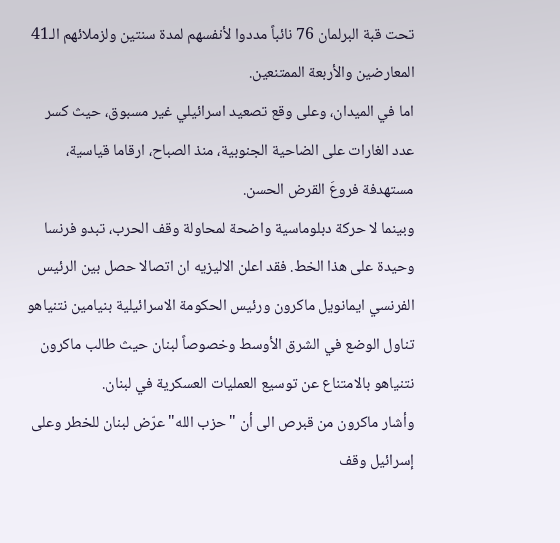تحت قبة البرلمان 76 نائباً مددوا لأنفسهم لمدة سنتين ولزملائهم الـ41 المعارضين والأربعة الممتنعين.
اما في الميدان، وعلى وقع تصعيد اسرائيلي غير مسبوق، حيث كسر عدد الغارات على الضاحية الجنوبية، منذ الصباح، ارقاما قياسية، مستهدفة فروعَ القرض الحسن.
وبينما لا حركة دبلوماسية واضحة لمحاولة وقف الحرب، تبدو فرنسا وحيدة على هذا الخط. فقد اعلن الاليزيه ان اتصالا حصل بين الرئيس الفرنسي ايمانويل ماكرون ورئيس الحكومة الاسرائيلية بنيامين نتنياهو تناول الوضع في الشرق الأوسط وخصوصاً لبنان حيث طالب ماكرون نتنياهو بالامتناع عن توسيع العمليات العسكرية في لبنان.
وأشار ماكرون من قبرص الى أن "حزب الله" عرّض لبنان للخطر وعلى إسرائيل وقف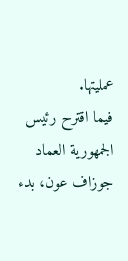عمليتها.
فيما اقترح رئيس الجمهورية العماد جوزاف عون، بدء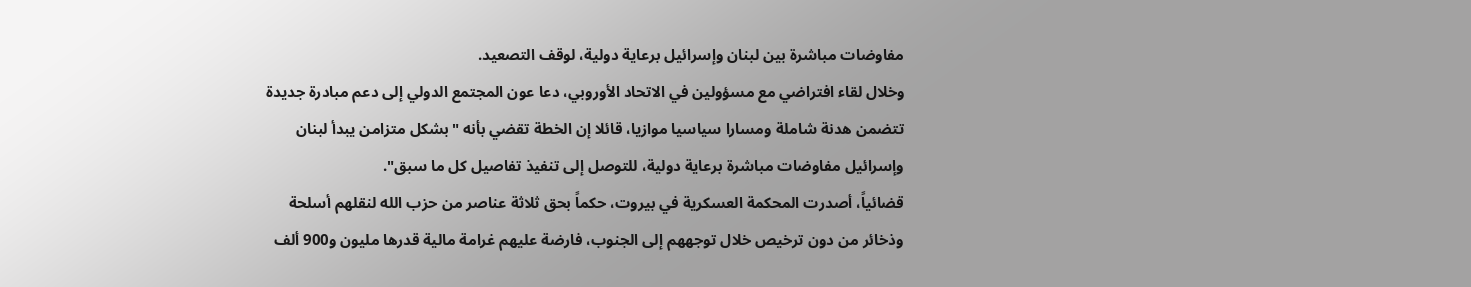مفاوضات مباشرة بين لبنان وإسرائيل برعاية دولية، لوقف التصعيد.
وخلال لقاء افتراضي مع مسؤولين في الاتحاد الأوروبي، دعا عون المجتمع الدولي إلى دعم مبادرة جديدة تتضمن هدنة شاملة ومسارا سياسيا موازيا، قائلا إن الخطة تقضي بأنه "بشكل متزامن يبدأ لبنان وإسرائيل مفاوضات مباشرة برعاية دولية، للتوصل إلى تنفيذ تفاصيل كل ما سبق".
قضائياً، أصدرت المحكمة العسكرية في بيروت، حكماً بحق ثلاثة عناصر من حزب الله لنقلهم أسلحة وذخائر من دون ترخيص خلال توجههم إلى الجنوب، فارضة عليهم غرامة مالية قدرها مليون و900 ألف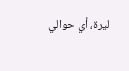ليرة، أي حوالي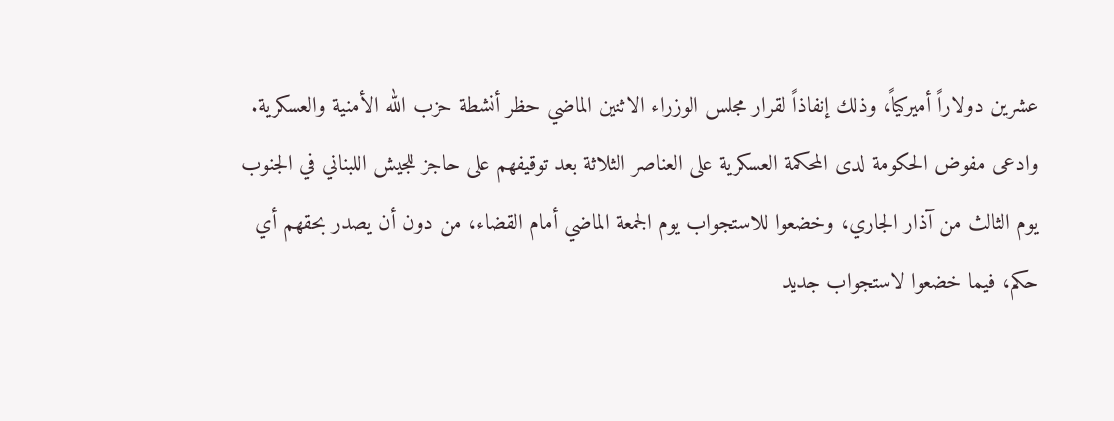عشرين دولاراً أميركياً، وذلك إنفاذاً لقرار مجلس الوزراء الاثنين الماضي حظر أنشطة حزب الله الأمنية والعسكرية.
وادعى مفوض الحكومة لدى المحكمة العسكرية على العناصر الثلاثة بعد توقيفهم على حاجز للجيش اللبناني في الجنوب يوم الثالث من آذار الجاري، وخضعوا للاستجواب يوم الجمعة الماضي أمام القضاء، من دون أن يصدر بحقهم أي حكم، فيما خضعوا لاستجواب جديد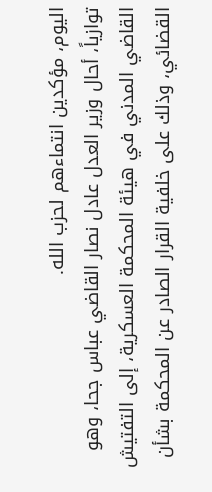اليوم، مؤكدين انتماءهم لحزب الله.
توازياً، أحال وزير العدل عادل نصار القاضي عباس جحا، وهو القاضي المدني في هيئة المحكمة العسكرية، إلى التفتيش القضائي، وذلك على خلفية القرار الصادر عن المحكمة بشأن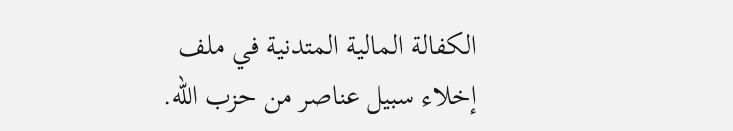الكفالة المالية المتدنية في ملف إخلاء سبيل عناصر من حزب الله.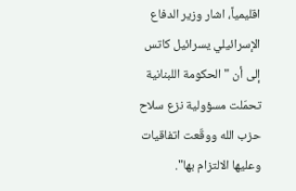اقليمياً، اشار وزير الدفاع الإسرائيلي يسرائيل كاتس إلى أن "الحكومة اللبنانية تحمّلت مسؤولية نزع سلاح حزب الله ووقّعت اتفاقيات وعليها الالتزام بها".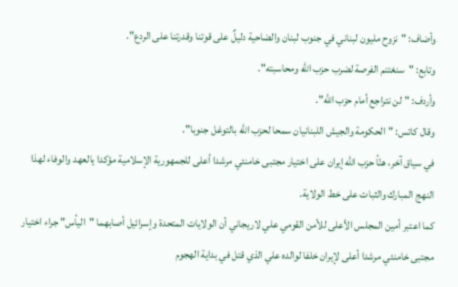وأضاف: "نزوح مليون لبناني في جنوب لبنان والضاحية دليلٌ على قوتنا وقدرتنا على الردع".
وتابع: "سنغتنم الفرصة لضرب حزب الله ومحاسبته".
وأردف: "لن نتراجع أمام حزب الله".
وقال كاتس: "الحكومة والجيش اللبنانيان سمحا لحزب الله بالتوغل جنوبا".
في سياق آخر، هنّأ حزب الله إيران على اختيار مجتبى خامنئي مرشدا أعلى للجمهورية الإسلامية مؤكدا يالعهد والوفاء لهذا النهج المبارك والثبات على خط الولاية.
كما اعتبر أمين المجلس الأعلى للأمن القومي علي لاريجاني أن الولايات المتحدة وإسرائيل أصابهما "اليأس" جراء اختيار مجتبى خامنئي مرشدا أعلى لإيران خلفا لوالده علي الذي قتل في بداية الهجوم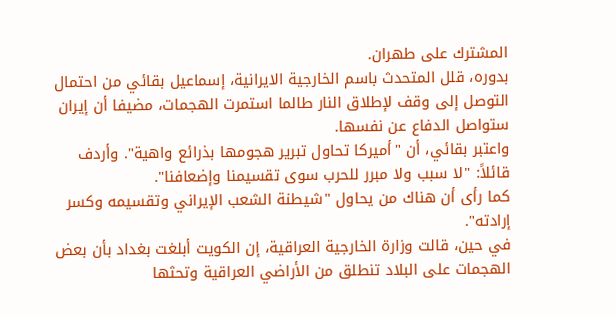المشترك على طهران.
بدوره، قلل المتحدث باسم الخارجية الايرانية، إسماعيل بقائي من احتمال التوصل إلى وقف لإطلاق النار طالما استمرت الهجمات، مضيفا أن إيران ستواصل الدفاع عن نفسها.
واعتبر بقائي، أن "أميركا تحاول تبرير هجومها بذرائع واهية". وأردف قائلاً: "لا سبب ولا مبرر للحرب سوى تقسيمنا وإضعافنا".
كما رأى أن هناك من يحاول "شيطنة الشعب الإيراني وتقسيمه وكسر إرادته".
في حين، قالت وزارة الخارجية العراقية، إن الكويت أبلغت بغداد بأن بعض الهجمات على البلاد تنطلق من الأراضي العراقية وتحثها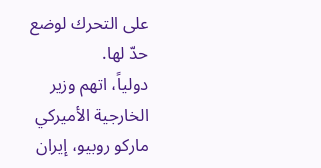على التحرك لوضع حدّ لها.
دولياً، اتهم وزير الخارجية الأميركي ماركو روبيو، إيران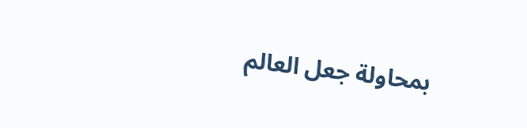بمحاولة جعل العالم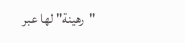"رهينة" لها عبر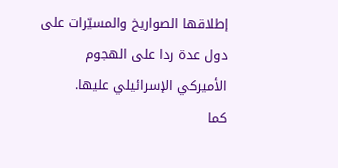إطلاقها الصواريخ والمسيّرات على دول عدة ردا على الهجوم الأميركي الإسرائيلي عليها.
كما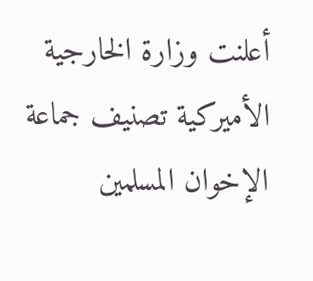أعلنت وزارة الخارجية الأميركية تصنيف جماعة الإخوان المسلمين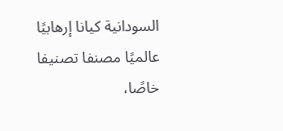السودانية كيانا إرهابيًا عالميًا مصنفا تصنيفا خاصًا،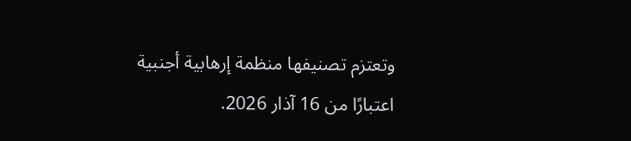وتعتزم تصنيفها منظمة إرهابية أجنبية اعتبارًا من 16 آذار 2026.